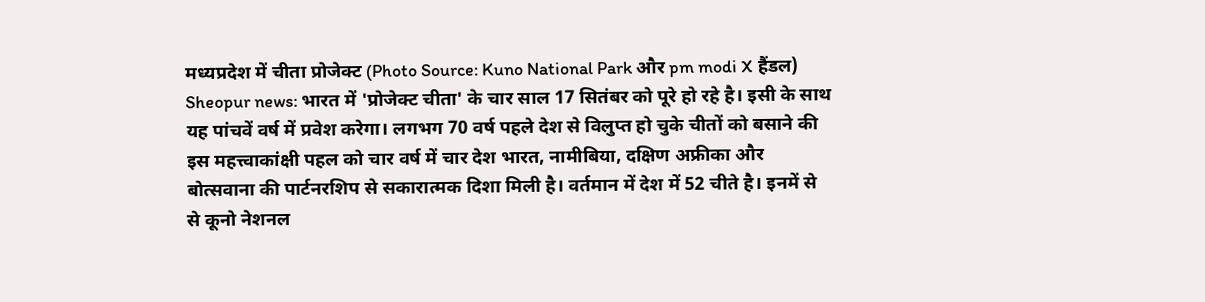मध्यप्रदेश में चीता प्रोजेक्ट (Photo Source: Kuno National Park और pm modi X हैंडल)
Sheopur news: भारत में 'प्रोजेक्ट चीता' के चार साल 17 सितंबर को पूरे हो रहे है। इसी के साथ यह पांचवें वर्ष में प्रवेश करेगा। लगभग 70 वर्ष पहले देश से विलुप्त हो चुके चीतों को बसाने की इस महत्त्वाकांक्षी पहल को चार वर्ष में चार देश भारत, नामीबिया, दक्षिण अफ्रीका और बोत्सवाना की पार्टनरशिप से सकारात्मक दिशा मिली है। वर्तमान में देश में 52 चीते है। इनमें से से कूनो नेशनल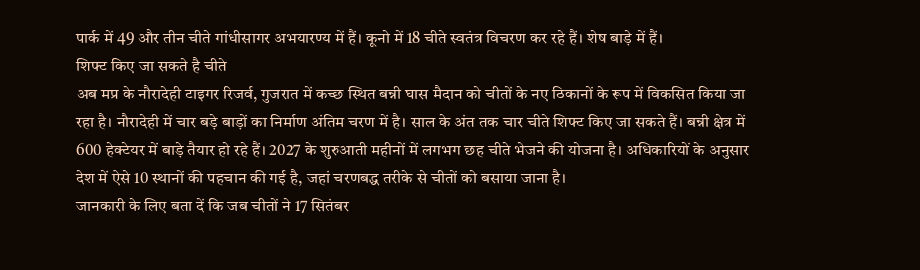पार्क में 49 और तीन चीते गांधीसागर अभयारण्य में हैं। कूनो में 18 चीते स्वतंत्र विचरण कर रहे हैं। शेष बाड़े में हैं।
शिफ्ट किए जा सकते है चीते
अब मप्र के नौरादेही टाइगर रिजर्व, गुजरात में कच्छ स्थित बन्नी घास मैदान को चीतों के नए ठिकानों के रूप में विकसित किया जा रहा है। नौरादेही में चार बड़े बाड़ों का निर्माण अंतिम चरण में है। साल के अंत तक चार चीते शिफ्ट किए जा सकते हैं। बन्नी क्षेत्र में 600 हेक्टेयर में बाड़े तैयार हो रहे हैं। 2027 के शुरुआती महीनों में लगभग छह चीते भेजने की योजना है। अधिकारियों के अनुसार देश में ऐसे 10 स्थानों की पहचान की गई है, जहां चरणबद्ध तरीके से चीतों को बसाया जाना है।
जानकारी के लिए बता दें कि जब चीतों ने 17 सितंबर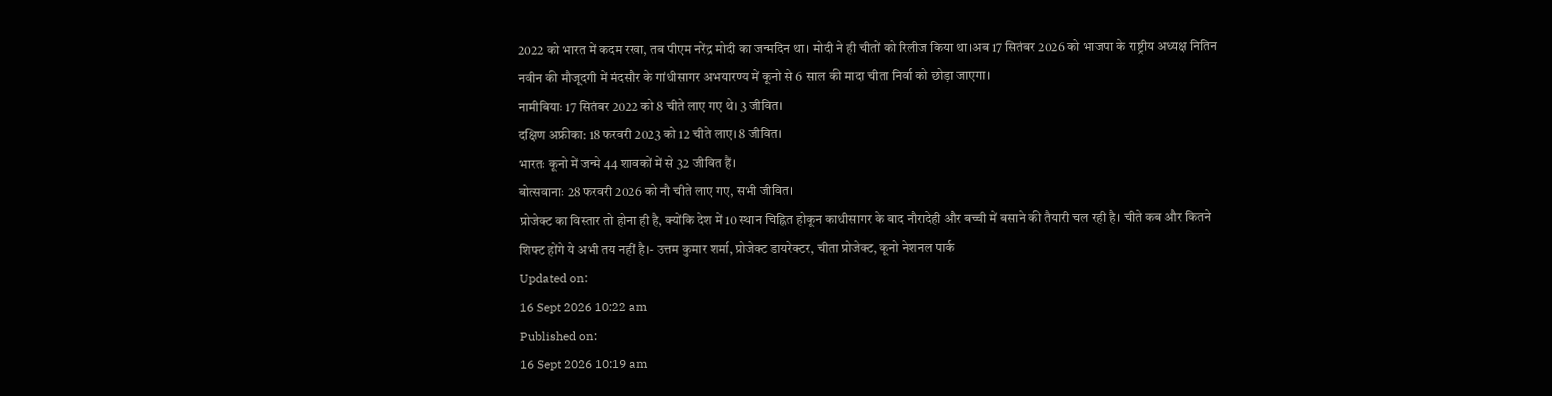2022 को भारत में कदम रखा, तब पीएम नरेंद्र मोदी का जन्मदिन था। मोदी ने ही चीतों को रिलीज किया था।अब 17 सितंबर 2026 को भाजपा के राष्ट्रीय अध्यक्ष नितिन नवीन की मौजूदगी में मंदसौर के गांधीसागर अभयारण्य में कूनो से 6 साल की मादा चीता निर्वा को छोड़ा जाएगा।
नामीबियाः 17 सितंबर 2022 को 8 चीते लाए गए थे। 3 जीवित।
दक्षिण अफ्रीका: 18 फरवरी 2023 को 12 चीते लाए। 8 जीवित।
भारतः कूनो में जन्मे 44 शावकों में से 32 जीवित हैं।
बोत्सवानाः 28 फरवरी 2026 को नौ चीते लाए गए, सभी जीवित।
प्रोजेक्ट का विस्तार तो होना ही है, क्योंकि देश में 10 स्थान चिह्नित होकून काधीसागर के बाद नौरादेही और बच्ची में बसाने की तैयारी चल रही है। चीते कब और कितने शिफ्ट होंगे ये अभी तय नहीं है।- उत्तम कुमार शर्मा, प्रोजेक्ट डायरेक्टर, चीता प्रोजेक्ट, कूनो नेशनल पार्क
Updated on:
16 Sept 2026 10:22 am
Published on:
16 Sept 2026 10:19 am